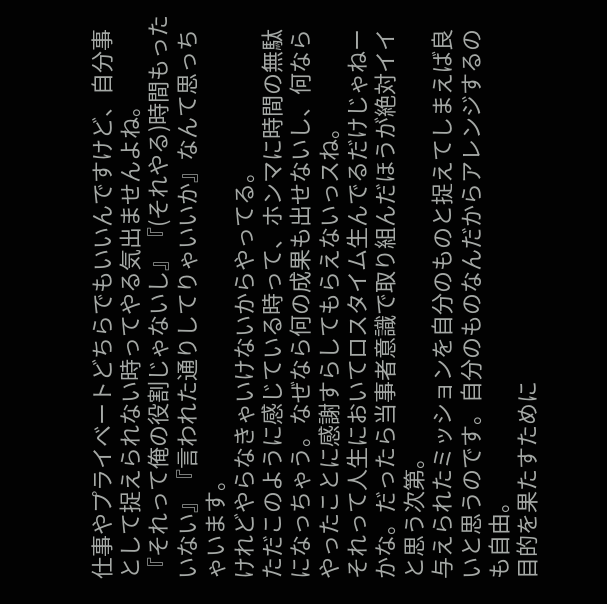仕事やプライベートどちらでもいいんですけど、自分事として捉えられない時ってやる気出ませんよね。
『それって俺の役割じゃないし』『(それやる)時間もったいない』『言われた通りしてりゃいいか』なんて思っちゃいます。
けれどやらなきゃいけないからやってる。
ただこのように感じている時って、ホンマに時間の無駄になっちゃう。なぜなら何の成果も出せないし、何ならやったことに感謝すらしてもらえないっスね。
それって人生においてロスタイム生んでるだけじゃねーかな。だったら当事者意識で取り組んだほうが絶対イイと思う次第。
与えられたミッションを自分のものと捉えてしまえば良いと思うのです。自分のものなんだからアレンジするのも自由。
目的を果たすために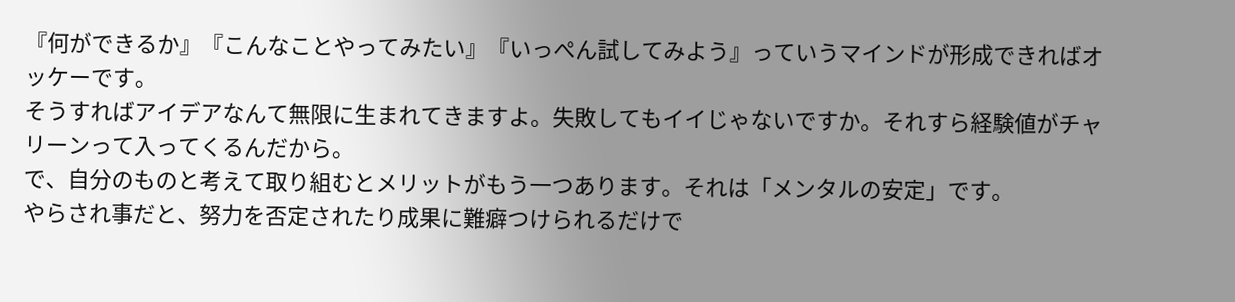『何ができるか』『こんなことやってみたい』『いっぺん試してみよう』っていうマインドが形成できればオッケーです。
そうすればアイデアなんて無限に生まれてきますよ。失敗してもイイじゃないですか。それすら経験値がチャリーンって入ってくるんだから。
で、自分のものと考えて取り組むとメリットがもう一つあります。それは「メンタルの安定」です。
やらされ事だと、努力を否定されたり成果に難癖つけられるだけで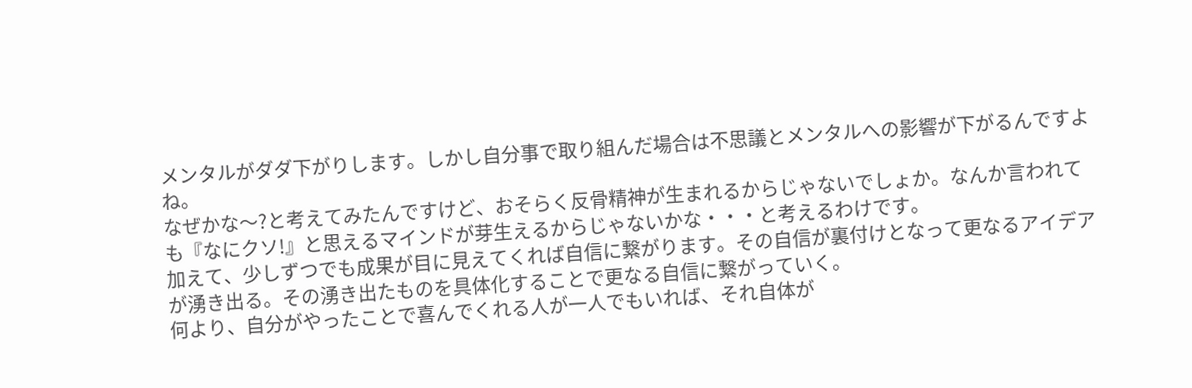メンタルがダダ下がりします。しかし自分事で取り組んだ場合は不思議とメンタルへの影響が下がるんですよね。
なぜかな〜?と考えてみたんですけど、おそらく反骨精神が生まれるからじゃないでしょか。なんか言われても『なにクソ!』と思えるマインドが芽生えるからじゃないかな・・・と考えるわけです。
加えて、少しずつでも成果が目に見えてくれば自信に繋がります。その自信が裏付けとなって更なるアイデアが湧き出る。その湧き出たものを具体化することで更なる自信に繋がっていく。
何より、自分がやったことで喜んでくれる人が一人でもいれば、それ自体が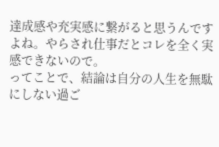達成感や充実感に繋がると思うんですよね。やらされ仕事だとコレを全く実感できないので。
ってことで、結論は自分の人生を無駄にしない過ご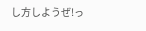し方しようぜ!っ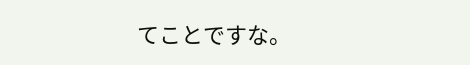てことですな。